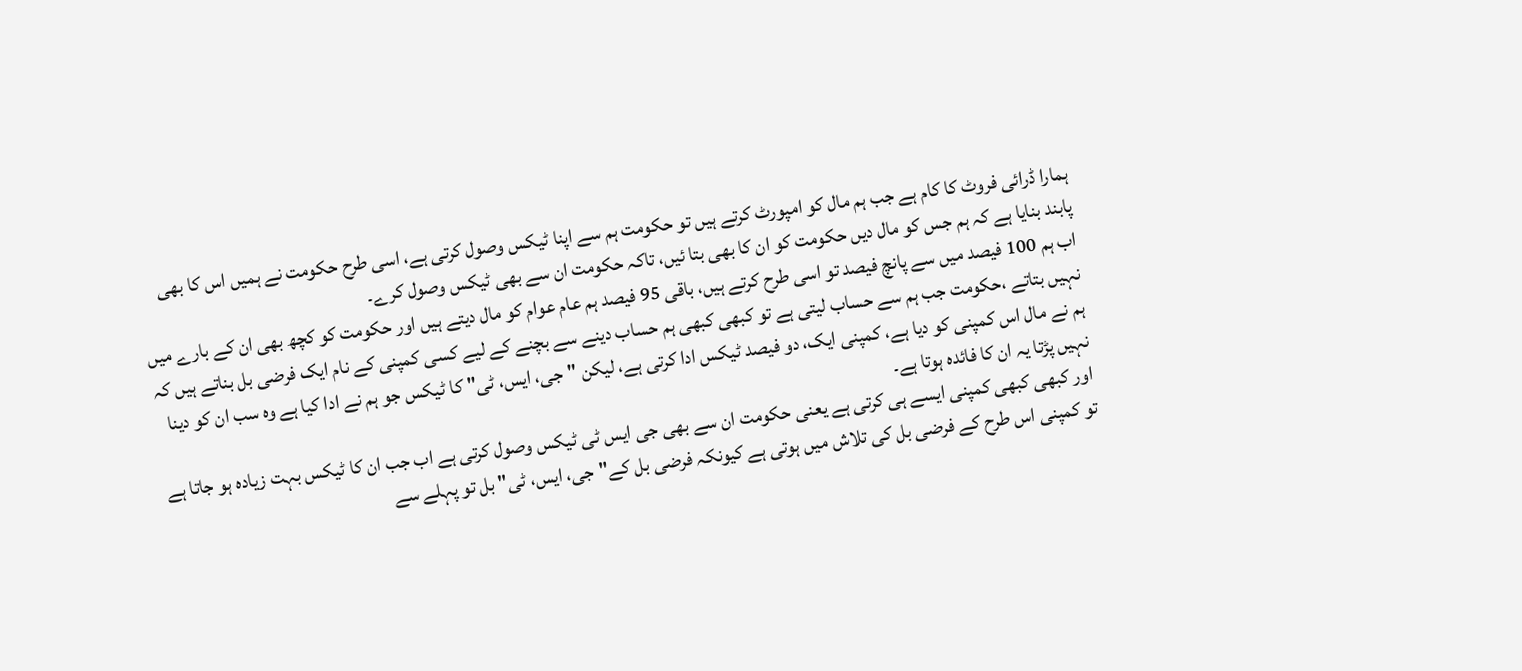ہمارا ڈرائی فروٹ کا کام ہے جب ہم مال کو امپورٹ کرتے ہیں تو حکومت ہم سے اپنا ٹیکس وصول کرتی ہے، اسی طرح حکومت نے ہمیں اس کا بھی پابند بنایا ہے کہ ہم جس کو مال دیں حکومت کو ان کا بھی بتا ئیں، تاکہ حکومت ان سے بھی ٹیکس وصول کرے۔
اب ہم 100 فیصد میں سے پانچ فیصد تو اسی طرح کرتے ہیں، باقی 95 فیصد ہم عام عوام کو مال دیتے ہیں اور حکومت کو کچھ بھی ان کے بارے میں نہیں بتاتے ،حکومت جب ہم سے حساب لیتی ہے تو کبھی کبھی ہم حساب دینے سے بچنے کے لیے کسی کمپنی کے نام ایک فرضی بل بناتے ہیں کہ ہم نے مال اس کمپنی کو دیا ہے، کمپنی ایک، دو فیصد ٹیکس ادا کرتی ہے، لیکن "جی، ایس، ٹی" کا ٹیکس جو ہم نے ادا کیا ہے وہ سب ان کو دینا نہیں پڑتا یہ ان کا فائدہ ہوتا ہے۔
اور کبھی کبھی کمپنی ایسے ہی کرتی ہے یعنی حکومت ان سے بھی جی ایس ٹی ٹیکس وصول کرتی ہے اب جب ان کا ٹیکس بہت زیادہ ہو جاتا ہے تو کمپنی اس طرح کے فرضی بل کی تلاش میں ہوتی ہے کیونکہ فرضی بل کے"جی، ایس، ٹی" بل تو پہلے سے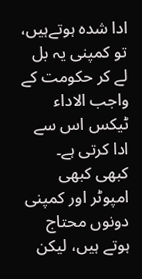ادا شدہ ہوتےہیں، تو کمپنی یہ بل لے کر حکومت کے واجب الاداء ٹیکس اس سے ادا کرتی ہے۔
کبھی کبھی امپوٹر اور کمپنی دونوں محتاج ہوتے ہیں، لیکن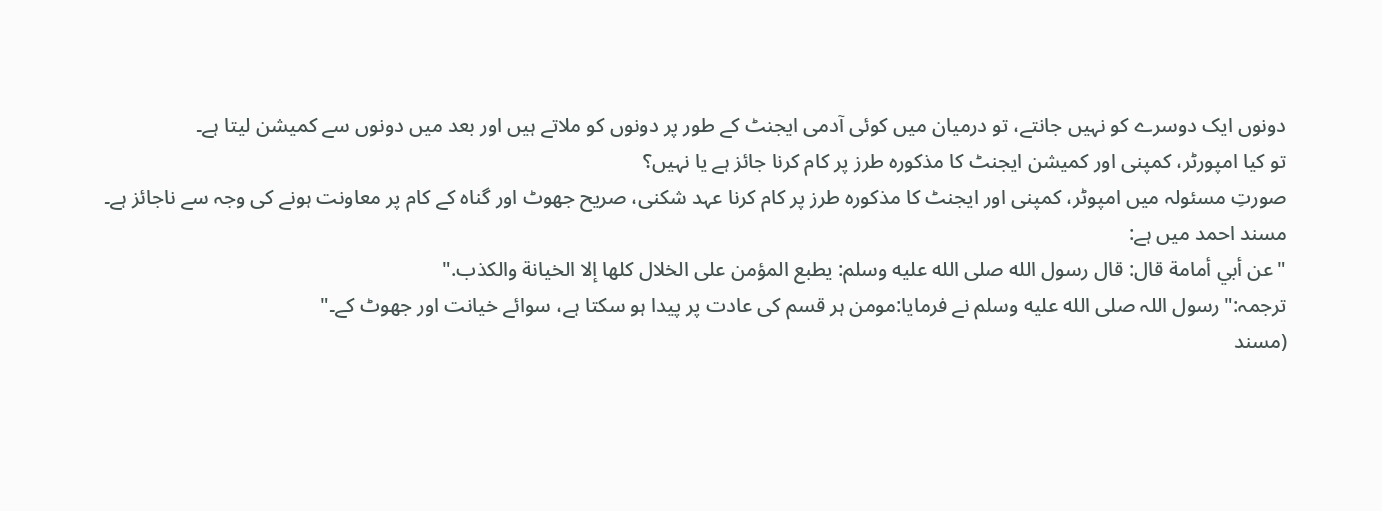دونوں ایک دوسرے کو نہیں جانتے، تو درمیان میں کوئی آدمی ایجنٹ کے طور پر دونوں کو ملاتے ہیں اور بعد میں دونوں سے کمیشن لیتا ہے۔
تو کیا امپورٹر، کمپنی اور کمیشن ایجنٹ کا مذکورہ طرز پر کام کرنا جائز ہے یا نہیں؟
صورتِ مسئولہ میں امپوٹر، کمپنی اور ایجنٹ کا مذکورہ طرز پر کام کرنا عہد شکنی، صریح جھوٹ اور گناہ کے کام پر معاونت ہونے کی وجہ سے ناجائز ہے۔
مسند احمد میں ہے:
"عن أبي أمامة قال: قال رسول الله صلى الله عليه وسلم: يطبع المؤمن على الخلال كلها إلا الخيانة والكذب."
ترجمہ:"رسول اللہ صلى الله عليه وسلم نے فرمایا:مومن ہر قسم کی عادت پر پیدا ہو سکتا ہے، سوائے خیانت اور جھوٹ کے۔"
(مسند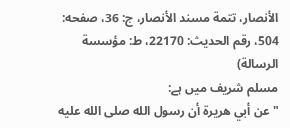الأنصار، تتمة مسند الأنصار، ج: 36، صفحه: 504، رقم الحدیث: 22170، ط: مؤسسة الرسالة)
مسلم شریف میں ہے:
"عن أبي هريرة أن رسول الله صلى الله عليه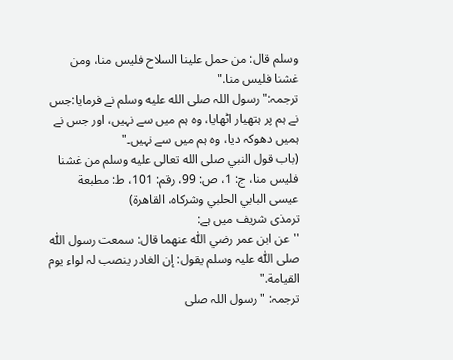وسلم قال: من حمل علينا السلاح فليس منا، ومن غشنا فليس منا."
ترجمہ:"رسول اللہ صلى الله عليه وسلم نے فرمایا:جس نے ہم پر ہتھیار اٹھایا، وہ ہم میں سے نہیں، اور جس نے ہمیں دھوکہ دیا، وہ ہم میں سے نہیں۔"
(باب قول النبي صلى الله تعالى عليه وسلم من غشنا فليس منا، ج: 1، ص: 99، رقم: 101، ط: مطبعة عيسى البابي الحلبي وشركاه، القاهرة)
ترمذی شریف میں ہے:
''عن ابن عمر رضي اللّٰہ عنهما قال: سمعت رسول اللّٰہ صلی اللّٰہ علیہ وسلم یقول: إن الغادر ینصب لہ لواء یوم القیامة."
ترجمہ: " رسول اللہ صلى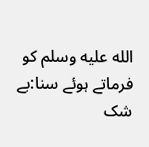الله عليه وسلم کو فرماتے ہوئے سنا:بے شک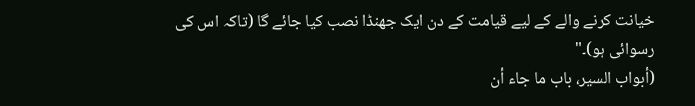خیانت کرنے والے کے لیے قیامت کے دن ایک جھنڈا نصب کیا جائے گا (تاکہ اس کی رسوائی ہو)۔"
(أبواب السیر، باب ما جاء أن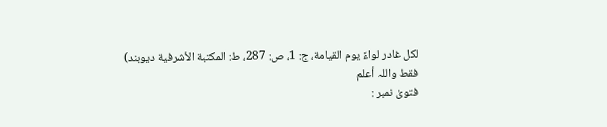لکل غادر لواءً یوم القیامة، ج: 1، ص: 287، ط: المكتبة الأشرفیة دیوبند)
فقط واللہ أعلم
فتویٰ نمبر :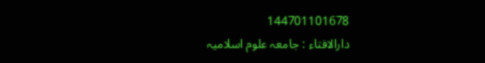144701101678
دارالافتاء : جامعہ علوم اسلامیہ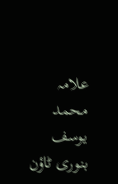علامہ محمد یوسف بنوری ٹاؤن